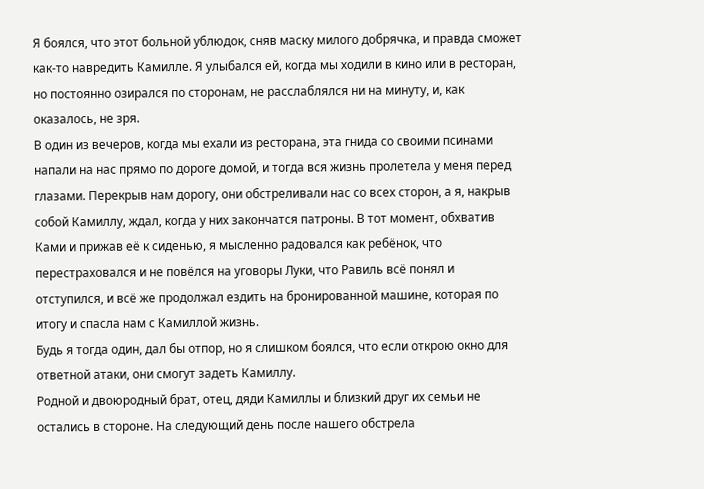Я боялся, что этот больной ублюдок, сняв маску милого добрячка, и правда сможет как-то навредить Камилле. Я улыбался ей, когда мы ходили в кино или в ресторан, но постоянно озирался по сторонам, не расслаблялся ни на минуту, и, как оказалось, не зря.
В один из вечеров, когда мы ехали из ресторана, эта гнида со своими псинами напали на нас прямо по дороге домой, и тогда вся жизнь пролетела у меня перед глазами. Перекрыв нам дорогу, они обстреливали нас со всех сторон, а я, накрыв собой Камиллу, ждал, когда у них закончатся патроны. В тот момент, обхватив Ками и прижав её к сиденью, я мысленно радовался как ребёнок, что перестраховался и не повёлся на уговоры Луки, что Равиль всё понял и отступился, и всё же продолжал ездить на бронированной машине, которая по итогу и спасла нам с Камиллой жизнь.
Будь я тогда один, дал бы отпор, но я слишком боялся, что если открою окно для ответной атаки, они смогут задеть Камиллу.
Родной и двоюродный брат, отец, дяди Камиллы и близкий друг их семьи не остались в стороне. На следующий день после нашего обстрела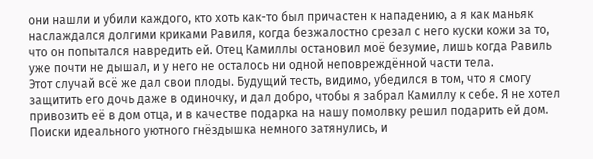они нашли и убили каждого, кто хоть как-то был причастен к нападению, а я как маньяк наслаждался долгими криками Равиля, когда безжалостно срезал с него куски кожи за то, что он попытался навредить ей. Отец Камиллы остановил моё безумие, лишь когда Равиль уже почти не дышал, и у него не осталось ни одной неповреждённой части тела.
Этот случай всё же дал свои плоды. Будущий тесть, видимо, убедился в том, что я смогу защитить его дочь даже в одиночку, и дал добро, чтобы я забрал Камиллу к себе. Я не хотел привозить её в дом отца, и в качестве подарка на нашу помолвку решил подарить ей дом. Поиски идеального уютного гнёздышка немного затянулись, и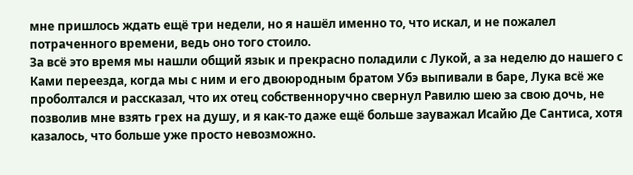мне пришлось ждать ещё три недели, но я нашёл именно то, что искал, и не пожалел потраченного времени, ведь оно того стоило.
За всё это время мы нашли общий язык и прекрасно поладили с Лукой, а за неделю до нашего с Ками переезда, когда мы с ним и его двоюродным братом Убэ выпивали в баре, Лука всё же проболтался и рассказал, что их отец собственноручно свернул Равилю шею за свою дочь, не позволив мне взять грех на душу, и я как-то даже ещё больше зауважал Исайю Де Сантиса, хотя казалось, что больше уже просто невозможно.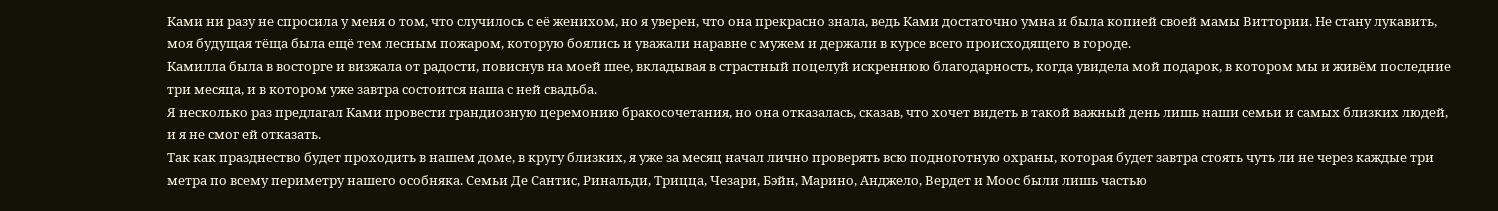Ками ни разу не спросила у меня о том, что случилось с её женихом, но я уверен, что она прекрасно знала, ведь Ками достаточно умна и была копией своей мамы Виттории. Не стану лукавить, моя будущая тёща была ещё тем лесным пожаром, которую боялись и уважали наравне с мужем и держали в курсе всего происходящего в городе.
Камилла была в восторге и визжала от радости, повиснув на моей шее, вкладывая в страстный поцелуй искреннюю благодарность, когда увидела мой подарок, в котором мы и живём последние три месяца, и в котором уже завтра состоится наша с ней свадьба.
Я несколько раз предлагал Ками провести грандиозную церемонию бракосочетания, но она отказалась, сказав, что хочет видеть в такой важный день лишь наши семьи и самых близких людей, и я не смог ей отказать.
Так как празднество будет проходить в нашем доме, в кругу близких, я уже за месяц начал лично проверять всю подноготную охраны, которая будет завтра стоять чуть ли не через каждые три метра по всему периметру нашего особняка. Семьи Де Сантис, Ринальди, Трицца, Чезари, Бэйн, Марино, Анджело, Вердет и Моос были лишь частью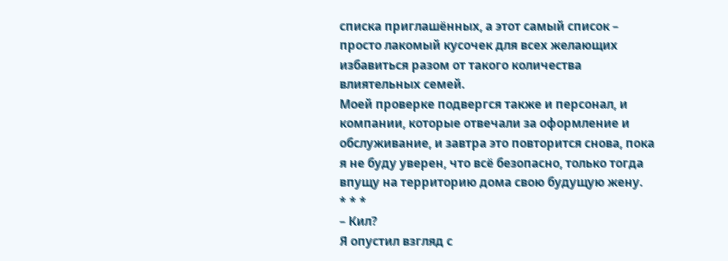списка приглашённых, а этот самый список – просто лакомый кусочек для всех желающих избавиться разом от такого количества влиятельных семей.
Моей проверке подвергся также и персонал, и компании, которые отвечали за оформление и обслуживание, и завтра это повторится снова, пока я не буду уверен, что всё безопасно, только тогда впущу на территорию дома свою будущую жену.
* * *
– Кил?
Я опустил взгляд с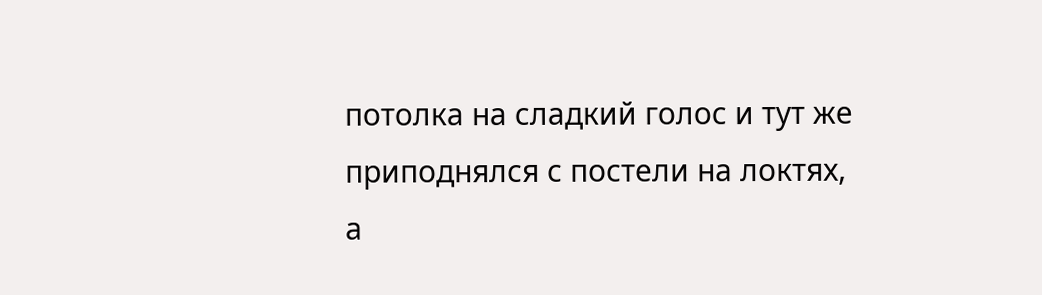потолка на сладкий голос и тут же приподнялся с постели на локтях, а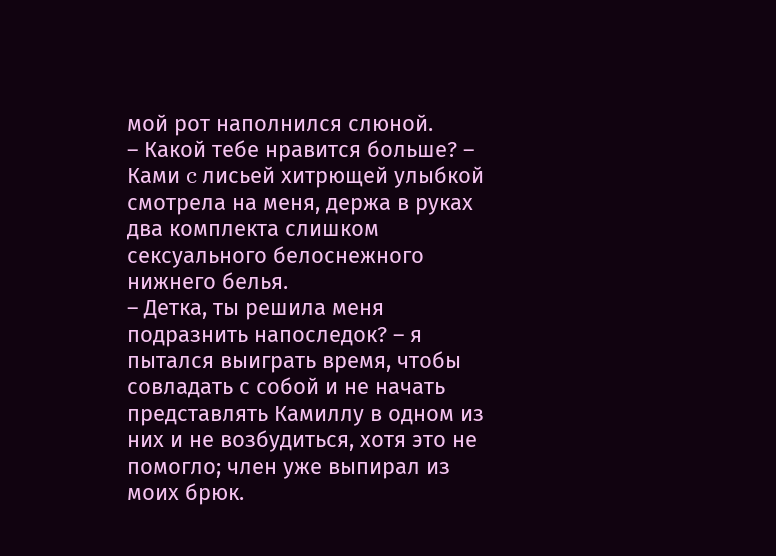мой рот наполнился слюной.
– Какой тебе нравится больше? – Ками c лисьей хитрющей улыбкой смотрела на меня, держа в руках два комплекта слишком сексуального белоснежного нижнего белья.
– Детка, ты решила меня подразнить напоследок? – я пытался выиграть время, чтобы совладать с собой и не начать представлять Камиллу в одном из них и не возбудиться, хотя это не помогло; член уже выпирал из моих брюк.